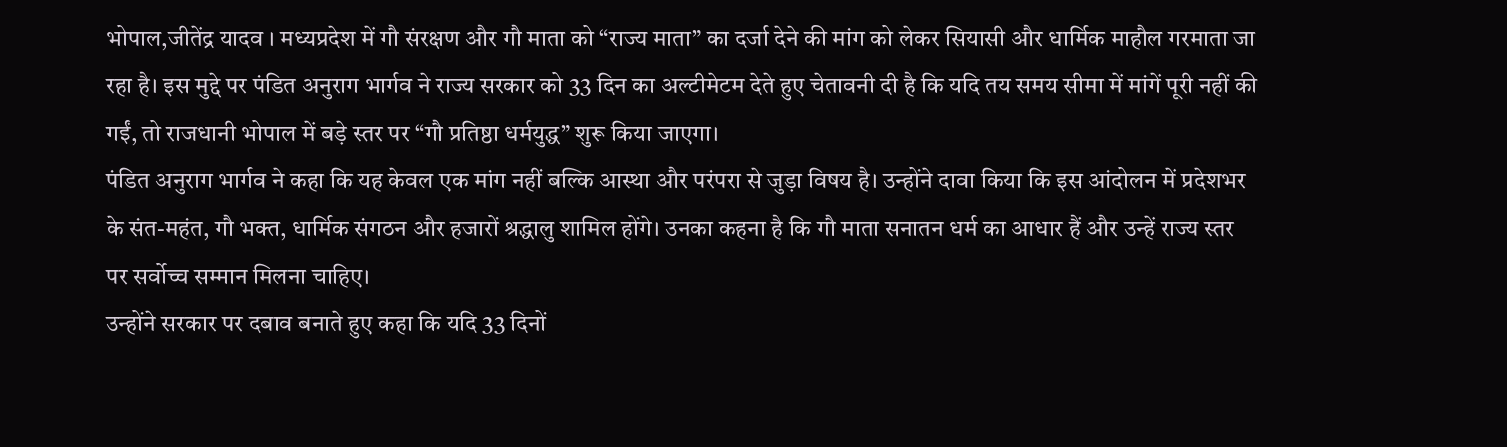भोपाल,जीतेंद्र यादव । मध्यप्रदेश में गौ संरक्षण और गौ माता को “राज्य माता” का दर्जा देने की मांग को लेकर सियासी और धार्मिक माहौल गरमाता जा रहा है। इस मुद्दे पर पंडित अनुराग भार्गव ने राज्य सरकार को 33 दिन का अल्टीमेटम देते हुए चेतावनी दी है कि यदि तय समय सीमा में मांगें पूरी नहीं की गईं, तो राजधानी भोपाल में बड़े स्तर पर “गौ प्रतिष्ठा धर्मयुद्ध” शुरू किया जाएगा।
पंडित अनुराग भार्गव ने कहा कि यह केवल एक मांग नहीं बल्कि आस्था और परंपरा से जुड़ा विषय है। उन्होंने दावा किया कि इस आंदोलन में प्रदेशभर के संत-महंत, गौ भक्त, धार्मिक संगठन और हजारों श्रद्धालु शामिल होंगे। उनका कहना है कि गौ माता सनातन धर्म का आधार हैं और उन्हें राज्य स्तर पर सर्वोच्च सम्मान मिलना चाहिए।
उन्होंने सरकार पर दबाव बनाते हुए कहा कि यदि 33 दिनों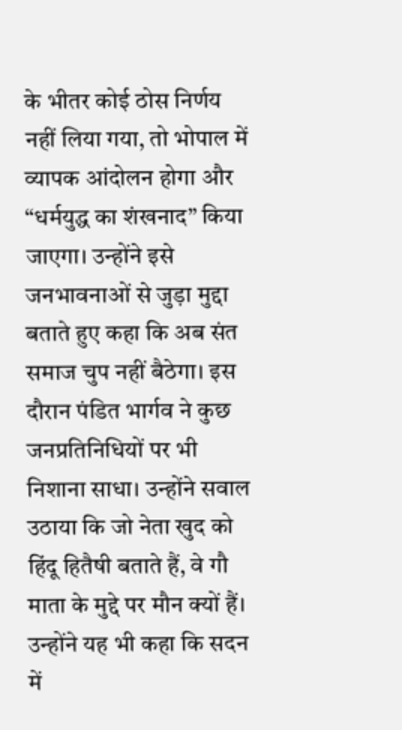के भीतर कोई ठोस निर्णय नहीं लिया गया, तो भोपाल में व्यापक आंदोलन होगा और “धर्मयुद्ध का शंखनाद” किया जाएगा। उन्होंने इसे जनभावनाओं से जुड़ा मुद्दा बताते हुए कहा कि अब संत समाज चुप नहीं बैठेगा। इस दौरान पंडित भार्गव ने कुछ जनप्रतिनिधियों पर भी निशाना साधा। उन्होंने सवाल उठाया कि जो नेता खुद को हिंदू हितैषी बताते हैं, वे गौ माता के मुद्दे पर मौन क्यों हैं। उन्होंने यह भी कहा कि सदन में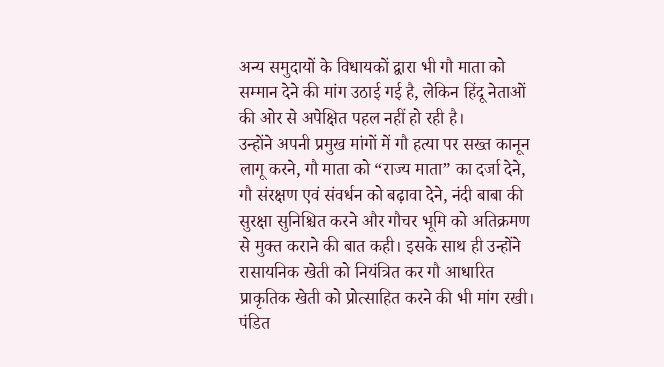अन्य समुदायों के विधायकों द्वारा भी गौ माता को सम्मान देने की मांग उठाई गई है, लेकिन हिंदू नेताओं की ओर से अपेक्षित पहल नहीं हो रही है।
उन्होंने अपनी प्रमुख मांगों में गौ हत्या पर सख्त कानून लागू करने, गौ माता को “राज्य माता” का दर्जा देने, गौ संरक्षण एवं संवर्धन को बढ़ावा देने, नंदी बाबा की सुरक्षा सुनिश्चित करने और गौचर भूमि को अतिक्रमण से मुक्त कराने की बात कही। इसके साथ ही उन्होंने रासायनिक खेती को नियंत्रित कर गौ आधारित प्राकृतिक खेती को प्रोत्साहित करने की भी मांग रखी।
पंडित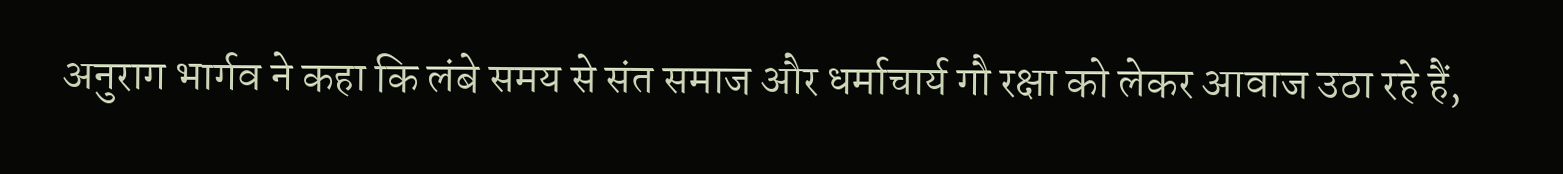अनुराग भार्गव ने कहा कि लंबे समय से संत समाज और धर्माचार्य गौ रक्षा को लेकर आवाज उठा रहे हैं,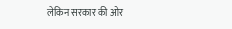लेकिन सरकार की ओर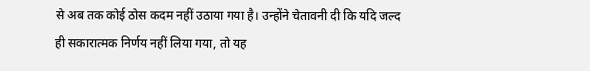से अब तक कोई ठोस कदम नहीं उठाया गया है। उन्होंने चेतावनी दी कि यदि जल्द ही सकारात्मक निर्णय नहीं लिया गया, तो यह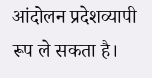आंदोलन प्रदेशव्यापी रूप ले सकता है।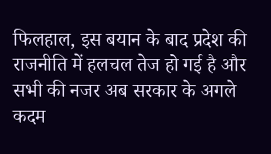फिलहाल, इस बयान के बाद प्रदेश की राजनीति में हलचल तेज हो गई है और सभी की नजर अब सरकार के अगले कदम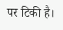पर टिकी है।